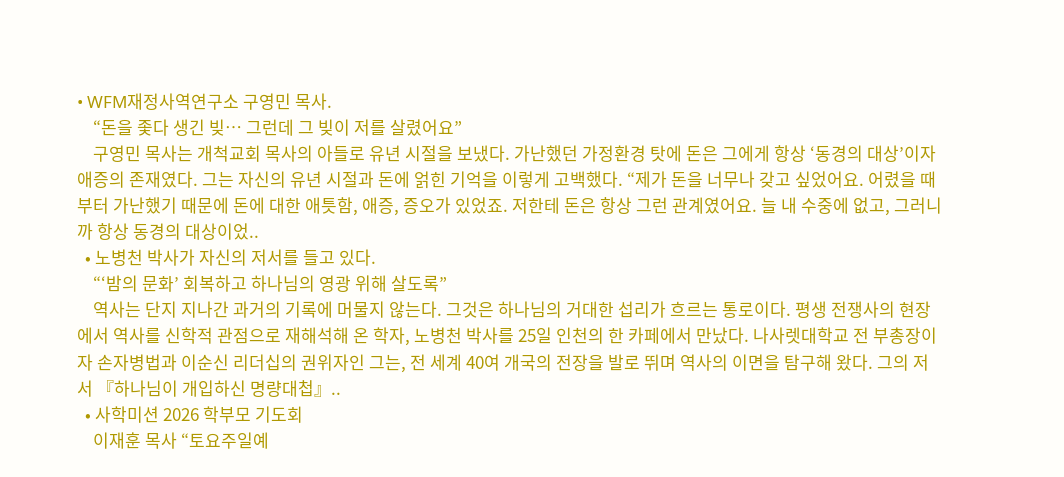• WFM재정사역연구소 구영민 목사.
    “돈을 좇다 생긴 빚… 그런데 그 빚이 저를 살렸어요”
    구영민 목사는 개척교회 목사의 아들로 유년 시절을 보냈다. 가난했던 가정환경 탓에 돈은 그에게 항상 ‘동경의 대상’이자 애증의 존재였다. 그는 자신의 유년 시절과 돈에 얽힌 기억을 이렇게 고백했다. “제가 돈을 너무나 갖고 싶었어요. 어렸을 때부터 가난했기 때문에 돈에 대한 애틋함, 애증, 증오가 있었죠. 저한테 돈은 항상 그런 관계였어요. 늘 내 수중에 없고, 그러니까 항상 동경의 대상이었..
  • 노병천 박사가 자신의 저서를 들고 있다.
    “‘밤의 문화’ 회복하고 하나님의 영광 위해 살도록”
    역사는 단지 지나간 과거의 기록에 머물지 않는다. 그것은 하나님의 거대한 섭리가 흐르는 통로이다. 평생 전쟁사의 현장에서 역사를 신학적 관점으로 재해석해 온 학자, 노병천 박사를 25일 인천의 한 카페에서 만났다. 나사렛대학교 전 부총장이자 손자병법과 이순신 리더십의 권위자인 그는, 전 세계 40여 개국의 전장을 발로 뛰며 역사의 이면을 탐구해 왔다. 그의 저서 『하나님이 개입하신 명량대첩』..
  • 사학미션 2026 학부모 기도회
    이재훈 목사 “토요주일예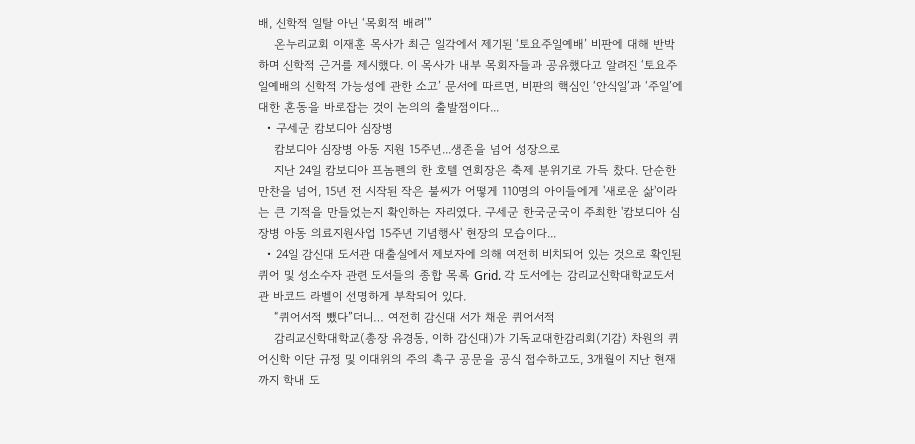배, 신학적 일탈 아닌 ‘목회적 배려’”
    온누리교회 이재훈 목사가 최근 일각에서 제기된 ‘토요주일예배’ 비판에 대해 반박하며 신학적 근거를 제시했다. 이 목사가 내부 목회자들과 공유했다고 알려진 ‘토요주일예배의 신학적 가능성에 관한 소고’ 문서에 따르면, 비판의 핵심인 ‘안식일’과 ‘주일’에 대한 혼동을 바로잡는 것이 논의의 출발점이다...
  • 구세군 캄보디아 심장병
    캄보디아 심장병 아동 지원 15주년...생존을 넘어 성장으로
    지난 24일 캄보디아 프놈펜의 한 호텔 연회장은 축제 분위기로 가득 찼다. 단순한 만찬을 넘어, 15년 전 시작된 작은 불씨가 어떻게 110명의 아이들에게 '새로운 삶'이라는 큰 기적을 만들었는지 확인하는 자리였다. 구세군 한국군국이 주최한 '캄보디아 심장병 아동 의료지원사업 15주년 기념행사' 현장의 모습이다...
  • 24일 감신대 도서관 대출실에서 제보자에 의해 여전히 비치되어 있는 것으로 확인된 퀴어 및 성소수자 관련 도서들의 종합 목록 Grid. 각 도서에는 감리교신학대학교도서관 바코드 라벨이 선명하게 부착되어 있다.
    “퀴어서적 뺐다”더니… 여전히 감신대 서가 채운 퀴어서적
    감리교신학대학교(총장 유경동, 이하 감신대)가 기독교대한감리회(기감) 차원의 퀴어신학 이단 규정 및 이대위의 주의 촉구 공문을 공식 접수하고도, 3개월이 지난 현재까지 학내 도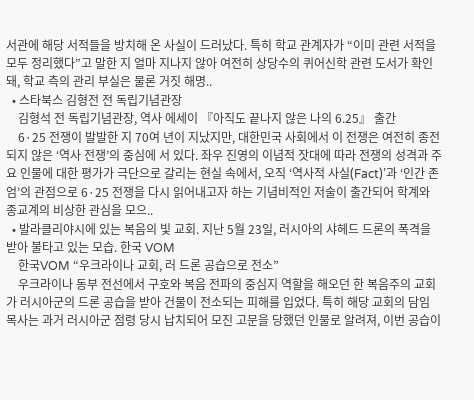서관에 해당 서적들을 방치해 온 사실이 드러났다. 특히 학교 관계자가 “이미 관련 서적을 모두 정리했다”고 말한 지 얼마 지나지 않아 여전히 상당수의 퀴어신학 관련 도서가 확인돼, 학교 측의 관리 부실은 물론 거짓 해명..
  • 스타북스 김형전 전 독립기념관장
    김형석 전 독립기념관장, 역사 에세이 『아직도 끝나지 않은 나의 6.25』 출간
    6·25 전쟁이 발발한 지 70여 년이 지났지만, 대한민국 사회에서 이 전쟁은 여전히 종전되지 않은 ‘역사 전쟁’의 중심에 서 있다. 좌우 진영의 이념적 잣대에 따라 전쟁의 성격과 주요 인물에 대한 평가가 극단으로 갈리는 현실 속에서, 오직 ‘역사적 사실(Fact)’과 ‘인간 존엄’의 관점으로 6·25 전쟁을 다시 읽어내고자 하는 기념비적인 저술이 출간되어 학계와 종교계의 비상한 관심을 모으..
  • 발라클리야시에 있는 복음의 빛 교회. 지난 5월 23일, 러시아의 샤헤드 드론의 폭격을 받아 불타고 있는 모습. 한국 VOM
    한국VOM “우크라이나 교회, 러 드론 공습으로 전소”
    우크라이나 동부 전선에서 구호와 복음 전파의 중심지 역할을 해오던 한 복음주의 교회가 러시아군의 드론 공습을 받아 건물이 전소되는 피해를 입었다. 특히 해당 교회의 담임 목사는 과거 러시아군 점령 당시 납치되어 모진 고문을 당했던 인물로 알려져, 이번 공습이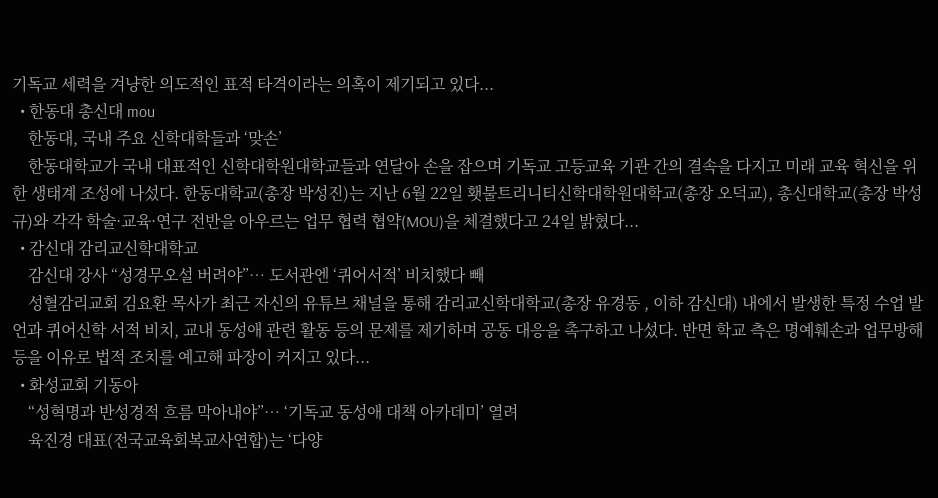기독교 세력을 겨냥한 의도적인 표적 타격이라는 의혹이 제기되고 있다...
  • 한동대 총신대 mou
    한동대, 국내 주요 신학대학들과 ‘맞손’
    한동대학교가 국내 대표적인 신학대학원대학교들과 연달아 손을 잡으며 기독교 고등교육 기관 간의 결속을 다지고 미래 교육 혁신을 위한 생태계 조성에 나섰다. 한동대학교(총장 박성진)는 지난 6월 22일 횃불트리니티신학대학원대학교(총장 오덕교), 총신대학교(총장 박성규)와 각각 학술·교육·연구 전반을 아우르는 업무 협력 협약(MOU)을 체결했다고 24일 밝혔다...
  • 감신대 감리교신학대학교
    감신대 강사 “성경무오설 버려야”… 도서관엔 ‘퀴어서적’ 비치했다 빼
    성혈감리교회 김요환 목사가 최근 자신의 유튜브 채널을 통해 감리교신학대학교(총장 유경동 , 이하 감신대) 내에서 발생한 특정 수업 발언과 퀴어신학 서적 비치, 교내 동성애 관련 활동 등의 문제를 제기하며 공동 대응을 촉구하고 나섰다. 반면 학교 측은 명예훼손과 업무방해 등을 이유로 법적 조치를 예고해 파장이 커지고 있다...
  • 화성교회 기동아
    “성혁명과 반성경적 흐름 막아내야”… ‘기독교 동성애 대책 아카데미’ 열려
    육진경 대표(전국교육회복교사연합)는 ‘다양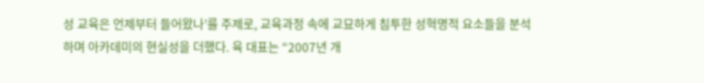성 교육은 언제부터 들어왔나’를 주제로, 교육과정 속에 교묘하게 침투한 성혁명적 요소들을 분석하며 아카데미의 현실성을 더했다. 육 대표는 “2007년 개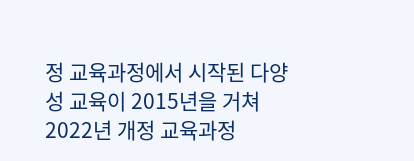정 교육과정에서 시작된 다양성 교육이 2015년을 거쳐 2022년 개정 교육과정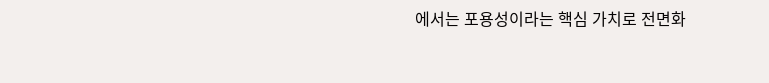에서는 포용성이라는 핵심 가치로 전면화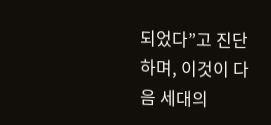되었다”고 진단하며, 이것이 다음 세대의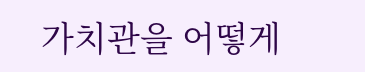가치관을 어떻게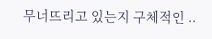무너뜨리고 있는지 구체적인 ..